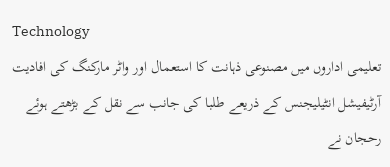Technology
تعلیمی اداروں میں مصنوعی ذہانت کا استعمال اور واٹر مارکنگ کی افادیت
آرٹیفیشل انٹیلیجنس کے ذریعے طلبا کی جانب سے نقل کے بڑھتے ہوئے رحجان نے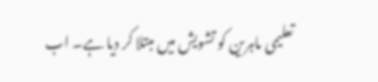تعلیمی ماہرین کو تشویش میں مبتلا کر دیا ہے۔ اب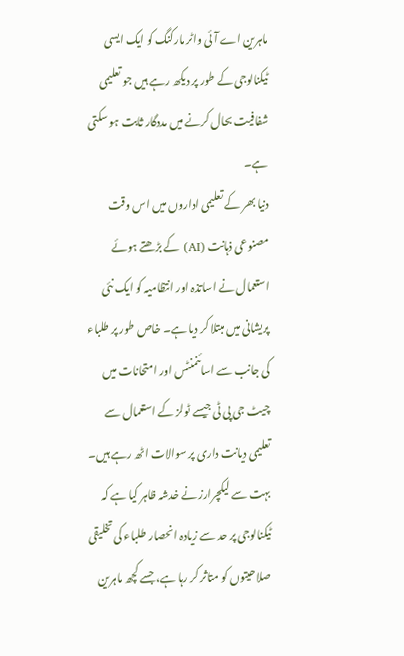ماہرین اے آئی واٹر مارکنگ کو ایک ایسی ٹیکنالوجی کے طور پر دیکھ رہے ہیں جو تعلیمی شفافیت بحال کرنے میں مددگار ثابت ہو سکتی ہے۔
دنیا بھر کے تعلیمی اداروں میں اس وقت مصنوعی ذہانت (AI) کے بڑھتے ہوئے استعمال نے اساتذہ اور انتظامیہ کو ایک نئی پریشانی میں مبتلا کر دیا ہے۔ خاص طور پر طلباء کی جانب سے اسائنمنٹس اور امتحانات میں چیٹ جی پی ٹی جیسے ٹولز کے استعمال سے تعلیمی دیانت داری پر سوالات اٹھ رہے ہیں۔ بہت سے لیکچرارز نے خدشہ ظاہر کیا ہے کہ ٹیکنالوجی پر حد سے زیادہ انحصار طلباء کی تخلیقی صلاحیتوں کو متاثر کر رہا ہے، جسے کچھ ماہرین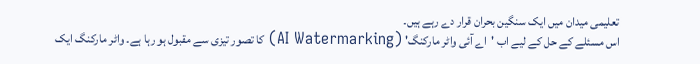تعلیمی میدان میں ایک سنگین بحران قرار دے رہے ہیں۔
اس مسئلے کے حل کے لیے اب 'اے آئی واٹر مارکنگ' (AI Watermarking) کا تصور تیزی سے مقبول ہو رہا ہے۔ واٹر مارکنگ ایک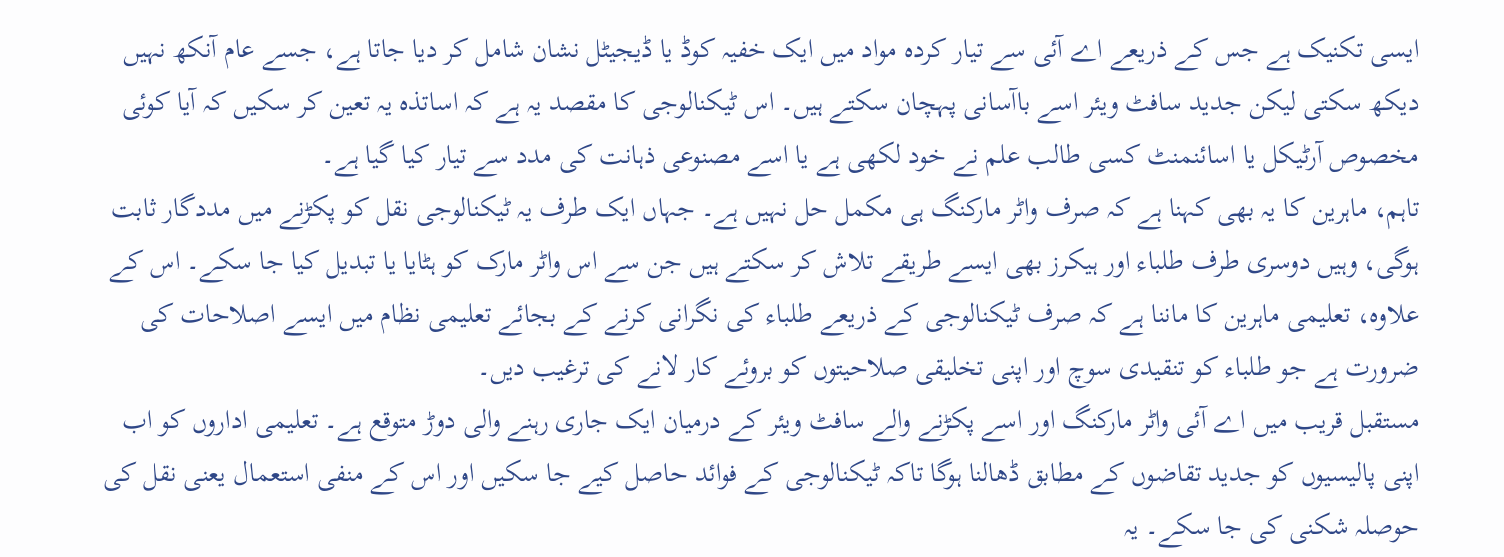ایسی تکنیک ہے جس کے ذریعے اے آئی سے تیار کردہ مواد میں ایک خفیہ کوڈ یا ڈیجیٹل نشان شامل کر دیا جاتا ہے، جسے عام آنکھ نہیں دیکھ سکتی لیکن جدید سافٹ ویئر اسے باآسانی پہچان سکتے ہیں۔ اس ٹیکنالوجی کا مقصد یہ ہے کہ اساتذہ یہ تعین کر سکیں کہ آیا کوئی مخصوص آرٹیکل یا اسائنمنٹ کسی طالب علم نے خود لکھی ہے یا اسے مصنوعی ذہانت کی مدد سے تیار کیا گیا ہے۔
تاہم، ماہرین کا یہ بھی کہنا ہے کہ صرف واٹر مارکنگ ہی مکمل حل نہیں ہے۔ جہاں ایک طرف یہ ٹیکنالوجی نقل کو پکڑنے میں مددگار ثابت ہوگی، وہیں دوسری طرف طلباء اور ہیکرز بھی ایسے طریقے تلاش کر سکتے ہیں جن سے اس واٹر مارک کو ہٹایا یا تبدیل کیا جا سکے۔ اس کے علاوہ، تعلیمی ماہرین کا ماننا ہے کہ صرف ٹیکنالوجی کے ذریعے طلباء کی نگرانی کرنے کے بجائے تعلیمی نظام میں ایسے اصلاحات کی ضرورت ہے جو طلباء کو تنقیدی سوچ اور اپنی تخلیقی صلاحیتوں کو بروئے کار لانے کی ترغیب دیں۔
مستقبل قریب میں اے آئی واٹر مارکنگ اور اسے پکڑنے والے سافٹ ویئر کے درمیان ایک جاری رہنے والی دوڑ متوقع ہے۔ تعلیمی اداروں کو اب اپنی پالیسیوں کو جدید تقاضوں کے مطابق ڈھالنا ہوگا تاکہ ٹیکنالوجی کے فوائد حاصل کیے جا سکیں اور اس کے منفی استعمال یعنی نقل کی حوصلہ شکنی کی جا سکے۔ یہ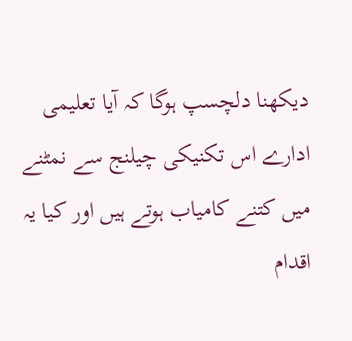دیکھنا دلچسپ ہوگا کہ آیا تعلیمی ادارے اس تکنیکی چیلنج سے نمٹنے میں کتنے کامیاب ہوتے ہیں اور کیا یہ اقدام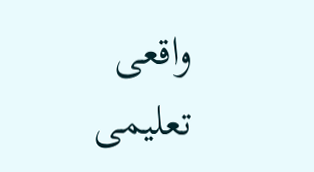واقعی تعلیمی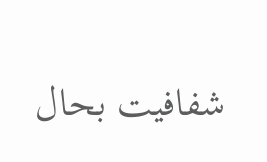شفافیت بحال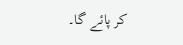کر پائے گا۔